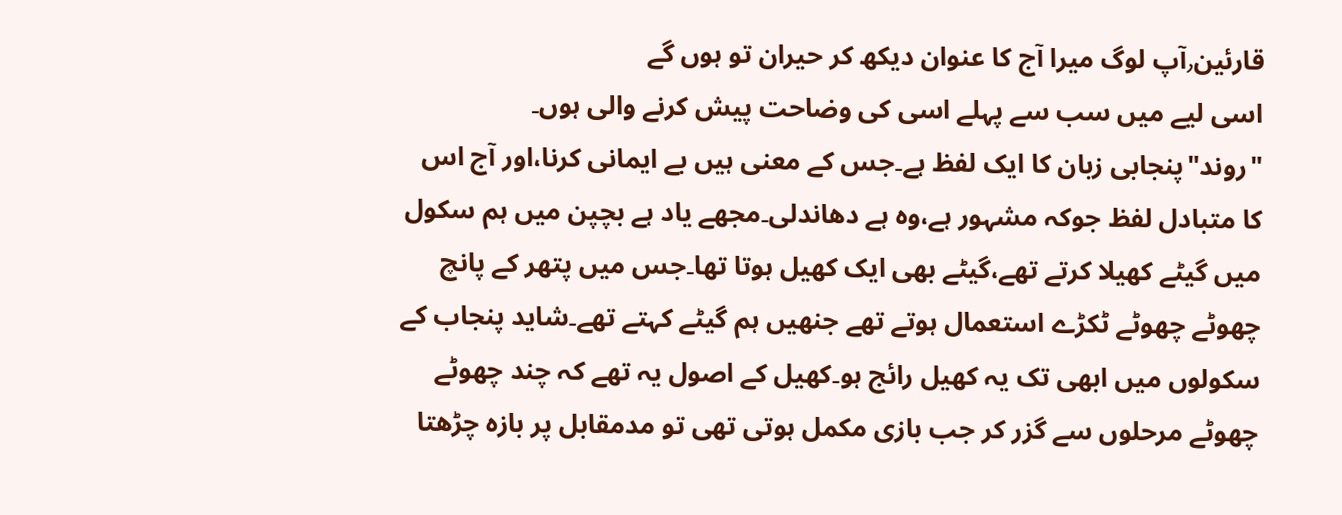قارئین٫آپ لوگ میرا آج کا عنوان دیکھ کر حیران تو ہوں گے
اسی لیے میں سب سے پہلے اسی کی وضاحت پیش کرنے والی ہوں۔
"روند"پنجابی زبان کا ایک لفظ ہے۔جس کے معنی ہیں بے ایمانی کرنا،اور آج اس
کا متبادل لفظ جوکہ مشہور ہے،وہ ہے دھاندلی۔مجھے یاد ہے بچپن میں ہم سکول
میں گیٹے کھیلا کرتے تھے،گیٹے بھی ایک کھیل ہوتا تھا۔جس میں پتھر کے پانچ
چھوٹے چھوٹے ٹکڑے استعمال ہوتے تھے جنھیں ہم گیٹے کہتے تھے۔شاید پنجاب کے
سکولوں میں ابھی تک یہ کھیل رائج ہو۔کھیل کے اصول یہ تھے کہ چند چھوٹے
چھوٹے مرحلوں سے گزر کر جب بازی مکمل ہوتی تھی تو مدمقابل پر بازہ چڑھتا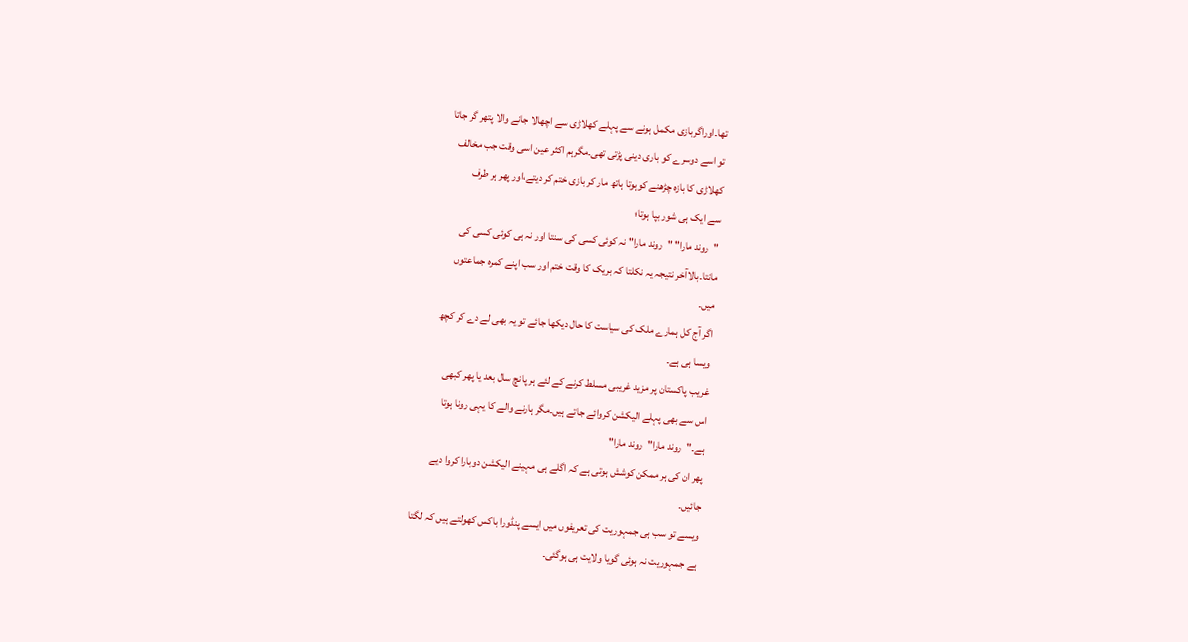تھا۔اوراگربازی مکمل ہونے سے پہلے کھلاڑی سے اچھالا جانے والا پتھر گر جاتا
تو اسے دوسرے کو باری دینی پڑتی تھی۔مگرہم اکثر عین اسی وقت جب مخالف
کھلاڑی کا بازہ چڑھنے کوہوتا ہاتھ مار کر بازی ختم کر دیتے،اور پھر ہر طرف
سے ایک ہی شور بپا ہوتا؛
"روند مارا" "روند مارا" نہ کوئی کسی کی سنتا اور نہ ہی کوئی کسی کی
مانتا۔بالاآخر نتیجہ یہ نکلتا کہ بریک کا وقت ختم اور سب اپنے کمرہ جماعتوں
میں۔
اگر آج کل ہمارے ملک کی سیاست کا حال دیکھا جائے تو یہ بھی لے دے کر کچھ
ویسا ہی ہے۔
غریب پاکستان پر مزید غریبی مسلط کرنے کے لئے ہر پانچ سال بعد یا پھر کبھی
اس سے بھی پہلے الیکشن کروائے جاتے ہیں۔مگر ہارنے والے کا یہی رونا ہوتا
ہے۔"روند مارا"روند مارا"
پھر ان کی ہر ممکن کوشش ہوتی ہے کہ اگلے ہی مہینے الیکشن دوبارا کروا دیے
جائیں۔
ویسے تو سب ہی جمہوریت کی تعریفوں میں ایسے پنڈورا باکس کھولتے ہیں کہ لگتا
ہے جمہوریت نہ ہوئی گویا ولایت ہی ہوگئی۔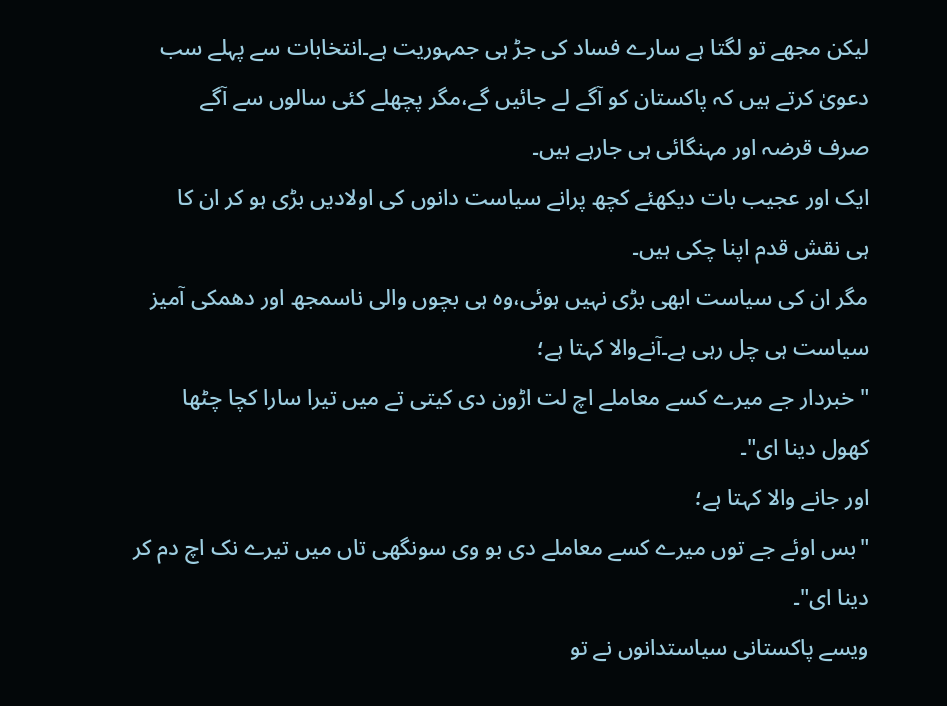لیکن مجھے تو لگتا ہے سارے فساد کی جڑ ہی جمہوریت ہے۔انتخابات سے پہلے سب
دعویٰ کرتے ہیں کہ پاکستان کو آگے لے جائیں گے،مگر پچھلے کئی سالوں سے آگے
صرف قرضہ اور مہنگائی ہی جارہے ہیں۔
ایک اور عجیب بات دیکھئے کچھ پرانے سیاست دانوں کی اولادیں بڑی ہو کر ان کا
ہی نقش قدم اپنا چکی ہیں۔
مگر ان کی سیاست ابھی بڑی نہیں ہوئی،وہ ہی بچوں والی ناسمجھ اور دھمکی آمیز
سیاست ہی چل رہی ہے۔آنےوالا کہتا ہے؛
" خبردار جے میرے کسے معاملے اچ لت اڑون دی کیتی تے میں تیرا سارا کچا چٹھا
کھول دینا ای"۔
اور جانے والا کہتا ہے؛
"بس اوئے جے توں میرے کسے معاملے دی بو وی سونگھی تاں میں تیرے نک اچ دم کر
دینا ای"۔
ویسے پاکستانی سیاستدانوں نے تو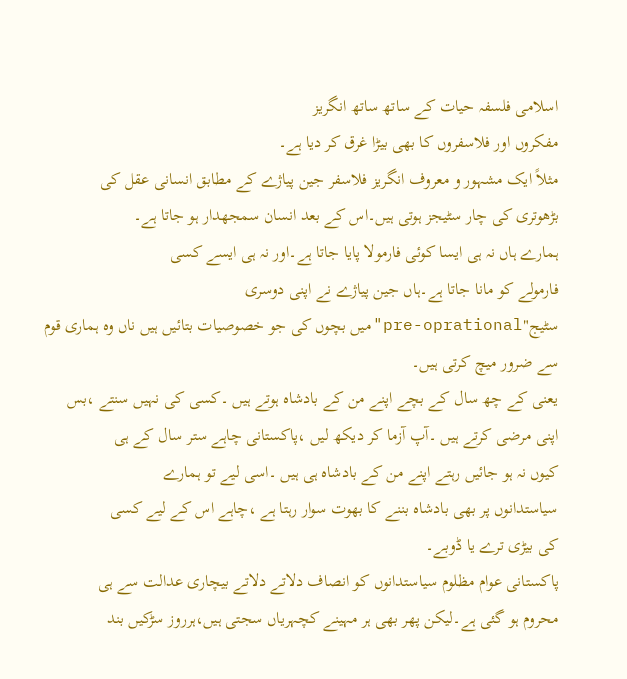اسلامی فلسفہ حیات کے ساتھ ساتھ انگریز
مفکروں اور فلاسفروں کا بھی بیڑا غرق کر دیا ہے۔
مثلاً ایک مشہور و معروف انگریز فلاسفر جین پیاژے کے مطابق انسانی عقل کی
بڑھوتری کی چار سٹیجز ہوتی ہیں۔اس کے بعد انسان سمجھدار ہو جاتا ہے۔
ہمارے ہاں نہ ہی ایسا کوئی فارمولا پایا جاتا ہے۔اور نہ ہی ایسے کسی
فارمولے کو مانا جاتا ہے۔ہاں جین پیاژے نے اپنی دوسری
سٹیج"pre-oprational"میں بچوں کی جو خصوصیات بتائیں ہیں ناں وہ ہماری قوم
سے ضرور میچ کرتی ہیں۔
یعنی کے چھ سال کے بچے اپنے من کے بادشاہ ہوتے ہیں ۔کسی کی نہیں سنتے ،بس
اپنی مرضی کرتے ہیں ۔آپ آزما کر دیکھ لیں ،پاکستانی چاہے ستر سال کے ہی
کیوں نہ ہو جائیں رہتے اپنے من کے بادشاہ ہی ہیں ۔اسی لیے تو ہمارے
سیاستدانوں پر بھی بادشاہ بننے کا بھوت سوار رہتا ہے ،چاہے اس کے لیے کسی
کی بیڑی ترے یا ڈوبے۔
پاکستانی عوام مظلوم سیاستدانوں کو انصاف دلاتے دلاتے بیچاری عدالت سے ہی
محروم ہو گئی ہے۔لیکن پھر بھی ہر مہینے کچہریاں سجتی ہیں،ہرروز سڑکیں بند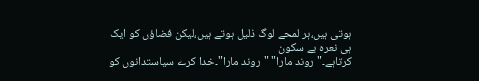ہوتی ہیں،ہر لمحے لوگ ذلیل ہوتے ہیں،لیکن فضاؤں کو ایک ہی نعرہ بے سکون
کرتاہے۔"روند مارا" "روند مارا"۔خدا کرے سیاستدانوں کو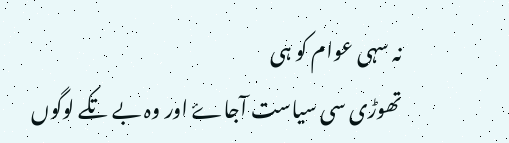نہ سہی عوام کو ہی
تھوڑی سی سیاست آجاۓ اور وہ بے تکے لوگوں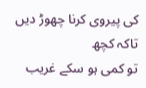کی پیروی کرنا چھوڑ دیں تاکہ کچھ
تو کمی ہو سکے غریب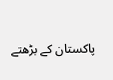پاکستان کے بڑھتے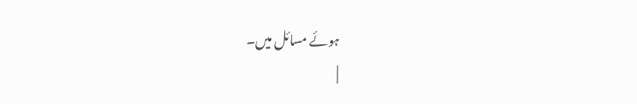ہوئے مسائل میں۔
|